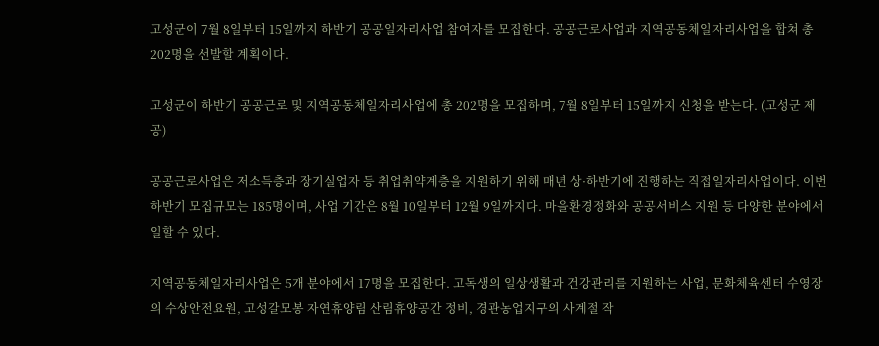고성군이 7월 8일부터 15일까지 하반기 공공일자리사업 참여자를 모집한다. 공공근로사업과 지역공동체일자리사업을 합쳐 총 202명을 선발할 계획이다.

고성군이 하반기 공공근로 및 지역공동체일자리사업에 총 202명을 모집하며, 7월 8일부터 15일까지 신청을 받는다. (고성군 제공)

공공근로사업은 저소득층과 장기실업자 등 취업취약계층을 지원하기 위해 매년 상·하반기에 진행하는 직접일자리사업이다. 이번 하반기 모집규모는 185명이며, 사업 기간은 8월 10일부터 12월 9일까지다. 마을환경정화와 공공서비스 지원 등 다양한 분야에서 일할 수 있다.

지역공동체일자리사업은 5개 분야에서 17명을 모집한다. 고독생의 일상생활과 건강관리를 지원하는 사업, 문화체육센터 수영장의 수상안전요원, 고성갈모봉 자연휴양림 산림휴양공간 정비, 경관농업지구의 사계절 작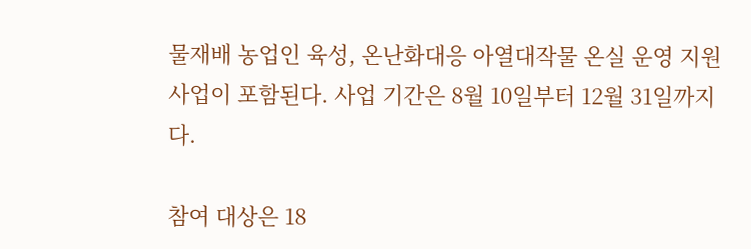물재배 농업인 육성, 온난화대응 아열대작물 온실 운영 지원사업이 포함된다. 사업 기간은 8월 10일부터 12월 31일까지다.

참여 대상은 18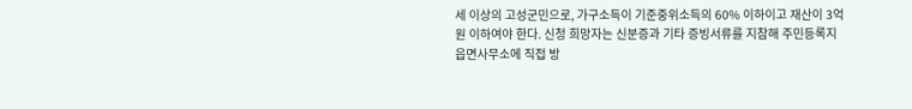세 이상의 고성군민으로, 가구소득이 기준중위소득의 60% 이하이고 재산이 3억원 이하여야 한다. 신청 희망자는 신분증과 기타 증빙서류를 지참해 주민등록지 읍면사무소에 직접 방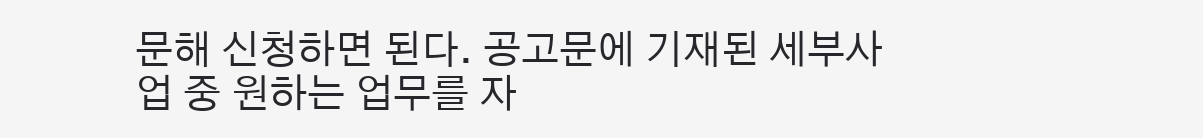문해 신청하면 된다. 공고문에 기재된 세부사업 중 원하는 업무를 자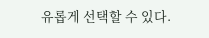유롭게 선택할 수 있다.